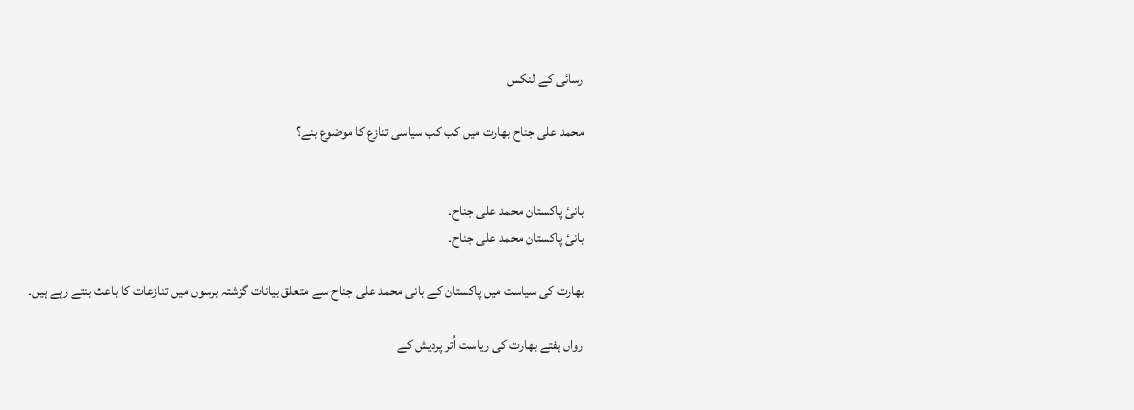رسائی کے لنکس

محمد علی جناح بھارت میں کب کب سیاسی تنازع کا موضوع بنے؟


بانیٔ پاکستان محمد علی جناح۔
بانیٔ پاکستان محمد علی جناح۔

بھارت کی سیاست میں پاکستان کے بانی محمد علی جناح سے متعلق بیانات گزشتہ برسوں میں تنازعات کا باعث بنتے رہے ہیں۔

رواں ہفتے بھارت کی ریاست اُتر پردیش کے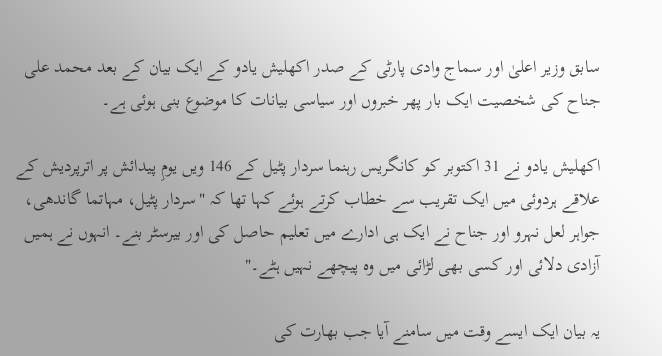سابق وزیر اعلیٰ اور سماج وادی پارٹی کے صدر اکھلیش یادو کے ایک بیان کے بعد محمد علی جناح کی شخصیت ایک بار پھر خبروں اور سیاسی بیانات کا موضوع بنی ہوئی ہے۔

اکھلیش یادو نے 31 اکتوبر کو کانگریس رہنما سردار پٹیل کے 146 ویں یومِ پیدائش پر اترپردیش کے علاقے ہردوئی میں ایک تقریب سے خطاب کرتے ہوئے کہا تھا کہ "سردار پٹیل، مہاتما گاندھی، جواہر لعل نہرو اور جناح نے ایک ہی ادارے میں تعلیم حاصل کی اور بیرسٹر بنے۔ انہوں نے ہمیں آزادی دلائی اور کسی بھی لڑائی میں وہ پیچھے نہیں ہٹے۔"

یہ بیان ایک ایسے وقت میں سامنے آیا جب بھارت کی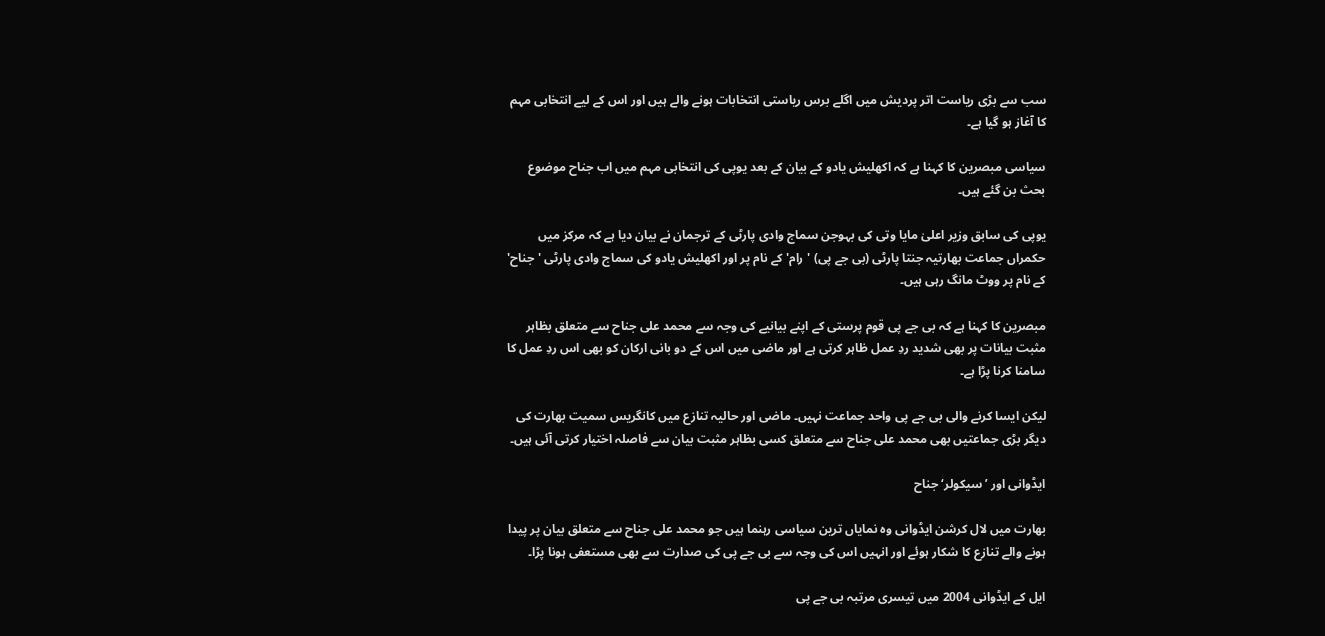سب سے بڑی ریاست اتر پردیش میں اگلے برس ریاستی انتخابات ہونے والے ہیں اور اس کے لیے انتخابی مہم کا آغاز ہو گیا ہے۔

سیاسی مبصرین کا کہنا ہے کہ اکھلیش یادو کے بیان کے بعد یوپی کی انتخابی مہم میں اب جناح موضوع بحث بن گئے ہیں۔

یوپی کی سابق وزیر اعلیٰ مایا وتی کی بہوجن سماج وادی پارٹی کے ترجمان نے بیان دیا ہے کہ مرکز میں حکمراں جماعت بھارتیہ جنتا پارٹی (بی جے پی) 'رام' کے نام پر اور اکھلیش یادو کی سماج وادی پارٹی 'جناح' کے نام پر ووٹ مانگ رہی ہیں۔

مبصرین کا کہنا ہے کہ بی جے پی قوم پرستی کے اپنے بیانیے کی وجہ سے محمد علی جناح سے متعلق بظاہر مثبت بیانات پر بھی شدید ردِ عمل ظاہر کرتی ہے اور ماضی میں اس کے دو بانی ارکان کو بھی اس ردِ عمل کا سامنا کرنا پڑا ہے۔

لیکن ایسا کرنے والی بی جے پی واحد جماعت نہیں۔ ماضی اور حالیہ تنازع میں کانگریس سمیت بھارت کی دیگر بڑی جماعتیں بھی محمد علی جناح سے متعلق کسی بظاہر مثبت بیان سے فاصلہ اختیار کرتی آئی ہیں۔

ایڈوانی اور ’سیکولر‘ جناح

بھارت میں لال کرشن ایڈوانی وہ نمایاں ترین سیاسی رہنما ہیں جو محمد علی جناح سے متعلق بیان پر پیدا ہونے والے تنازع کا شکار ہوئے اور انہیں اس کی وجہ سے بی جے پی کی صدارت سے بھی مستعفی ہونا پڑا۔

ایل کے ایڈوانی 2004 میں تیسری مرتبہ بی جے پی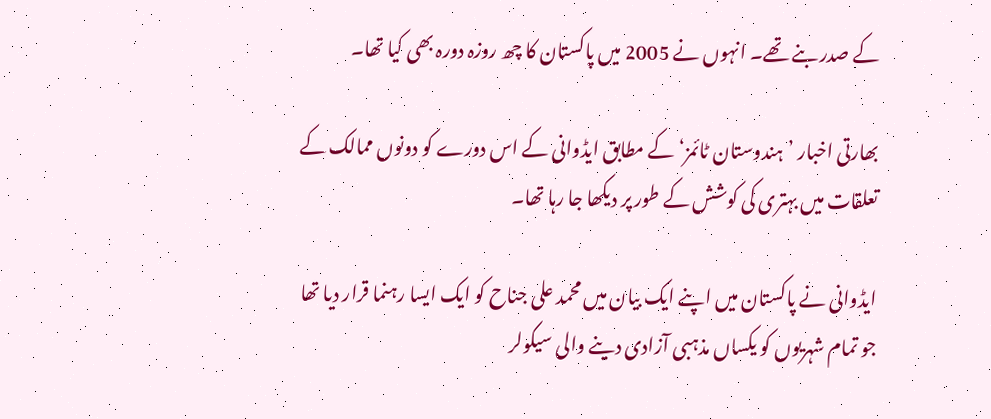کے صدر بنے تھے۔ انہوں نے 2005 میں پاکستان کا چھ روزہ دورہ بھی کیا تھا۔

بھارتی اخبار ’ہندوستان ٹائمز‘ کے مطابق ایڈوانی کے اس دورے کو دونوں ممالک کے تعلقات میں بہتری کی کوشش کے طور پر دیکھا جا رہا تھا۔

ایڈوانی نے پاکستان میں اپنے ایک بیان میں محمد علی جناح کو ایک ایسا رہنما قرار دیا تھا جو تمام شہریوں کو یکساں مذہبی آزادی دینے والی سیکولر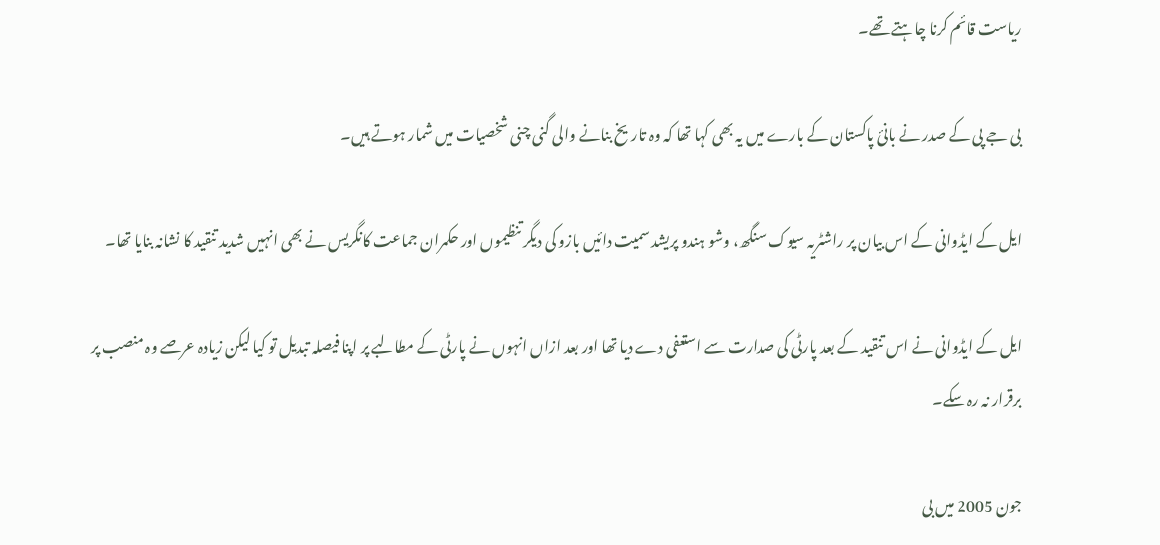ریاست قائم کرنا چاہتے تھے۔

بی جے پی کے صدر نے بانیٔ پاکستان کے بارے میں یہ بھی کہا تھا کہ وہ تاریخ بنانے والی گنی چنی شخصیات میں شمار ہوتے ہیں۔

ایل کے ایڈوانی کے اس بیان پر راشٹریہ سیوک سنگھ، وشو ہندو پریشد سمیت دائیں بازو کی دیگر تنظیموں اور حکمران جماعت کانگریس نے بھی انہیں شدید تنقید کا نشانہ بنایا تھا۔

ایل کے ایڈوانی نے اس تنقید کے بعد پارٹی کی صدارت سے استعفی دے دیا تھا اور بعد ازاں انہوں نے پارٹی کے مطالبے پر اپنا فیصلہ تبدیل تو کیا لیکن زیادہ عرصے وہ منصب پر برقرار نہ رہ سکے۔

جون 2005 میں بی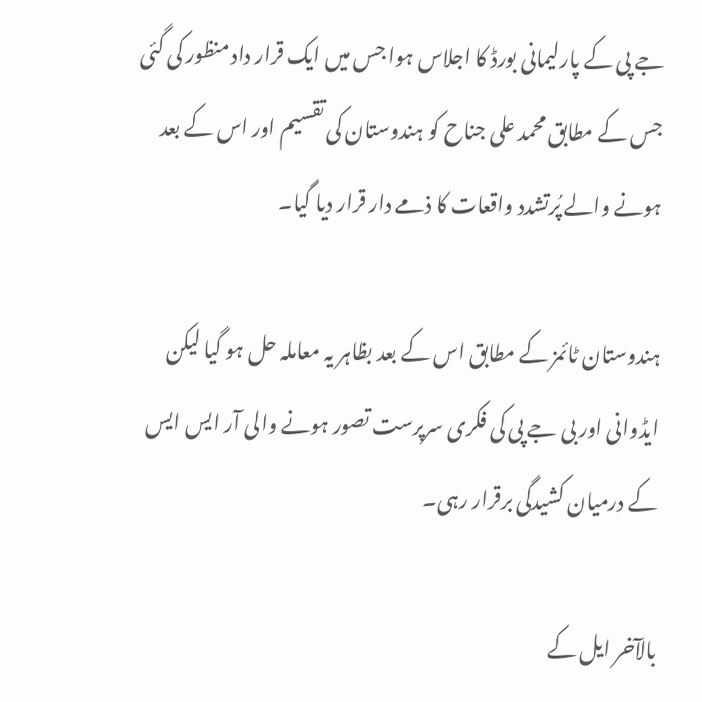جے پی کے پارلیمانی بورڈ کا اجلاس ہوا جس میں ایک قرار داد منظور کی گئی جس کے مطابق محمد علی جناح کو ہندوستان کی تقسیم اور اس کے بعد ہونے والے پُرتشدد واقعات کا ذمے دار قرار دیا گیا۔

ہندوستان ٹائمز کے مطابق اس کے بعد بظاہر یہ معاملہ حل ہو گیا لیکن ایڈوانی اور بی جے پی کی فکری سرپرست تصور ہونے والی آر ایس ایس کے درمیان کشیدگی برقرار رہی۔

بالآخر ایل کے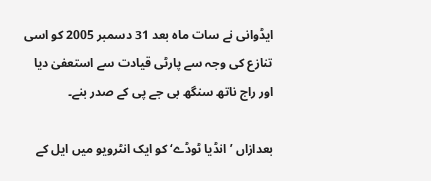ایڈوانی نے سات ماہ بعد 31 دسمبر 2005 کو اسی تنازع کی وجہ سے پارٹی قیادت سے استعفیٰ دیا اور راج ناتھ سنگھ بی جے پی کے صدر بنے۔

بعدازاں ’انڈیا ٹوڈے‘ کو ایک انٹرویو میں ایل کے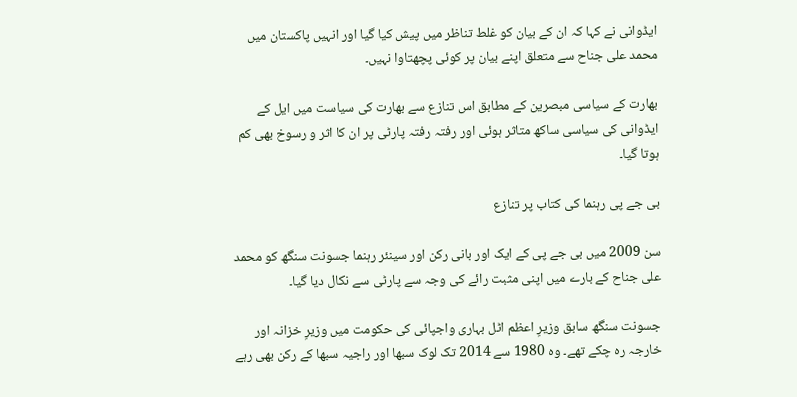ایڈوانی نے کہا کہ ان کے بیان کو غلط تناظر میں پیش کیا گیا اور انہیں پاکستان میں محمد علی جناح سے متعلق اپنے بیان پر کوئی پچھتاوا نہیں۔

بھارت کے سیاسی مبصرین کے مطابق اس تنازع سے بھارت کی سیاست میں ایل کے ایڈوانی کی سیاسی ساکھ متاثر ہوئی اور رفتہ رفتہ پارٹی پر ان کا اثر و رسوخ بھی کم ہوتا گیا۔

بی جے پی رہنما کی کتاب پر تنازع

سن 2009 میں بی جے پی کے ایک اور بانی رکن اور سینئر رہنما جسونت سنگھ کو محمد علی جناح کے بارے میں اپنی مثبت رائے کی وجہ سے پارٹی سے نکال دیا گیا۔

جسونت سنگھ سابق وزیرِ اعظم اٹل بہاری واجپائی کی حکومت میں وزیرِ خزانہ اور خارجہ رہ چکے تھے۔ وہ 1980 سے 2014 تک لوک سبھا اور راجیہ سبھا کے رکن بھی رہے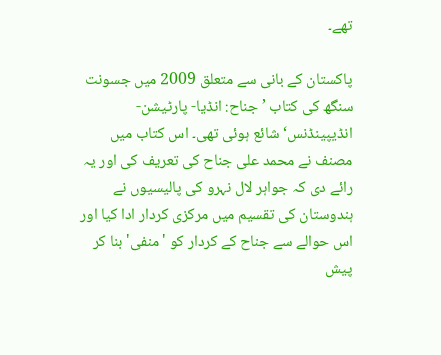تھے۔

پاکستان کے بانی سے متعلق 2009 میں جسونت سنگھ کی کتاب ’جناح: انڈیا- پارٹیشن- انڈیپینڈنس‘ شائع ہوئی تھی۔ اس کتاب میں مصنف نے محمد علی جناح کی تعریف کی اور یہ رائے دی کہ جواہر لال نہرو کی پالیسیوں نے ہندوستان کی تقسیم میں مرکزی کردار ادا کیا اور اس حوالے سے جناح کے کردار کو 'منفی' بنا کر پیش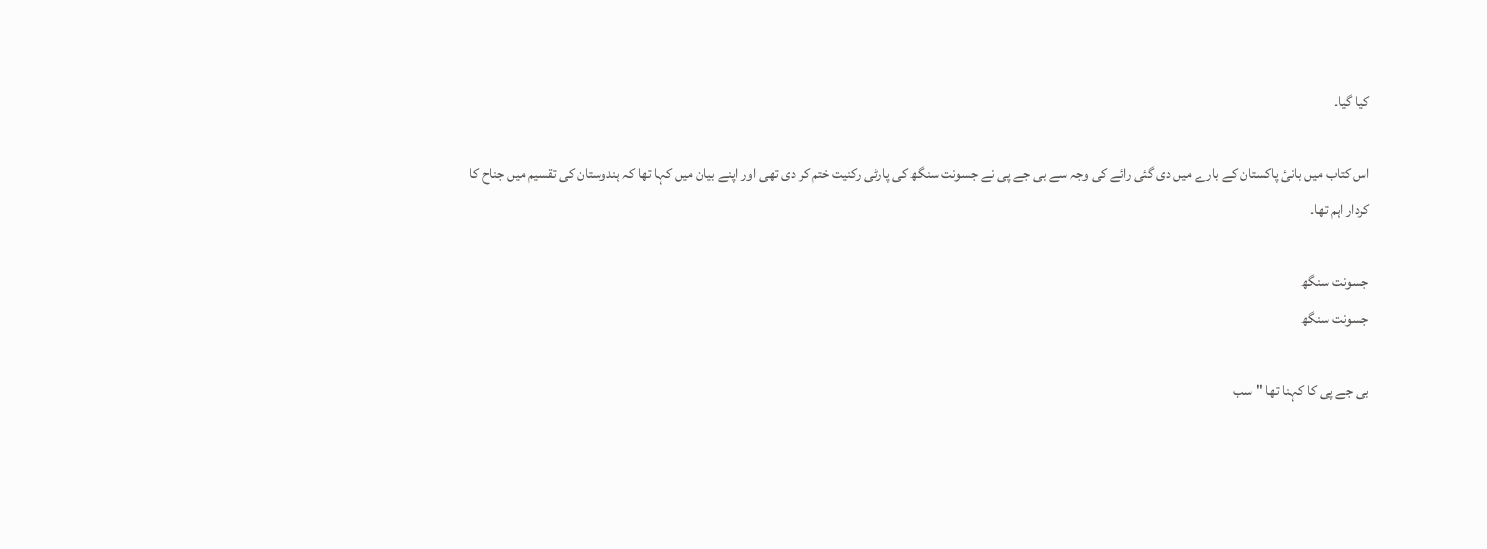کیا گیا۔

اس کتاب میں بانیٔ پاکستان کے بارے میں دی گئی رائے کی وجہ سے بی جے پی نے جسونت سنگھ کی پارٹی رکنیت ختم کر دی تھی اور اپنے بیان میں کہا تھا کہ ہندوستان کی تقسیم میں جناح کا کردار اہم تھا۔

جسونت سنگھ
جسونت سنگھ

بی جے پی کا کہنا تھا "سب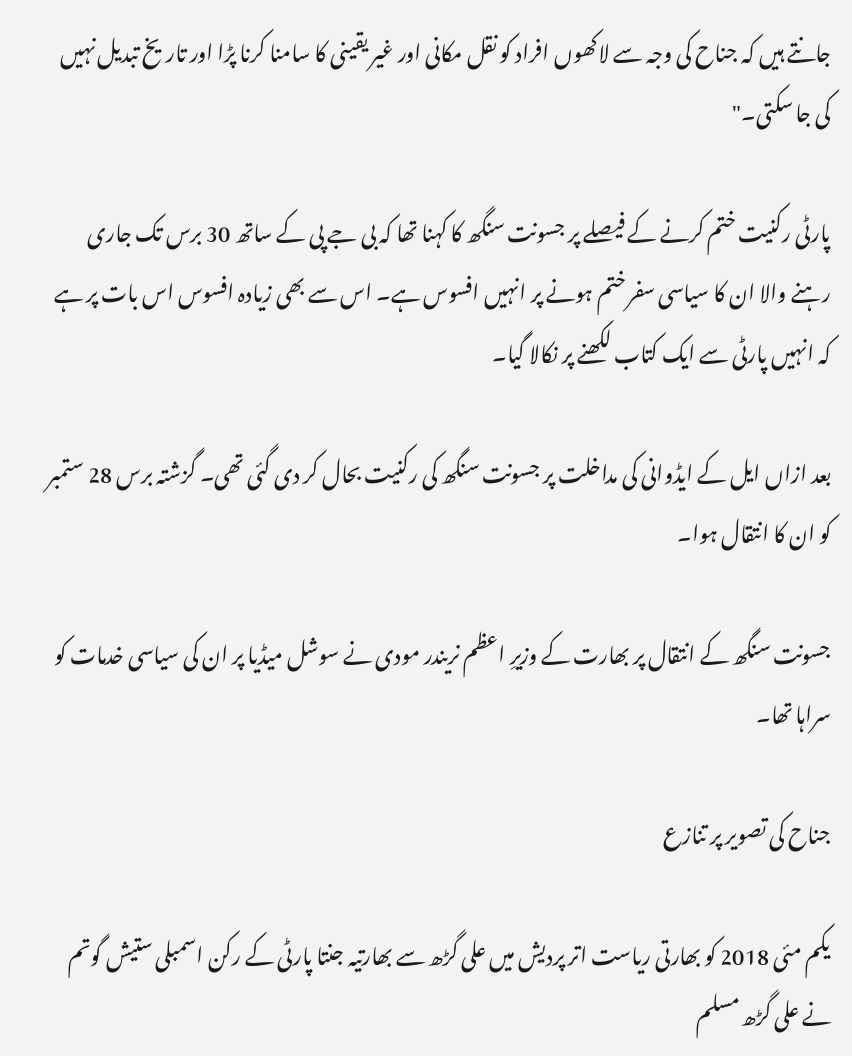جانتے ہیں کہ جناح کی وجہ سے لاکھوں افراد کو نقل مکانی اور غیر یقینی کا سامنا کرنا پڑا اور تاریخ تبدیل نہیں کی جا سکتی۔"

پارٹی رکنیت ختم کرنے کے فیصلے پر جسونت سنگھ کا کہنا تھا کہ بی جے پی کے ساتھ 30 برس تک جاری رہنے والا ان کا سیاسی سفر ختم ہونے پر انہیں افسوس ہے۔ اس سے بھی زیادہ افسوس اس بات پر ہے کہ انہیں پارٹی سے ایک کتاب لکھنے پر نکالا گیا۔

بعد ازاں ایل کے ایڈوانی کی مداخلت پر جسونت سنگھ کی رکنیت بحال کر دی گئی تھی۔ گزشتہ برس 28 ستمبر کو ان کا انتقال ہوا۔

جسونت سنگھ کے انتقال پر بھارت کے وزیرِ اعظم نریندر مودی نے سوشل میڈیا پر ان کی سیاسی خدمات کو سراہا تھا۔

جناح کی تصویر پر تنازع

یکم مئی 2018 کو بھارتی ریاست اتر پردیش میں علی گڑھ سے بھارتیہ جنتا پارٹی کے رکن اسمبلی ستیش گوتم نے علی گڑھ مسلم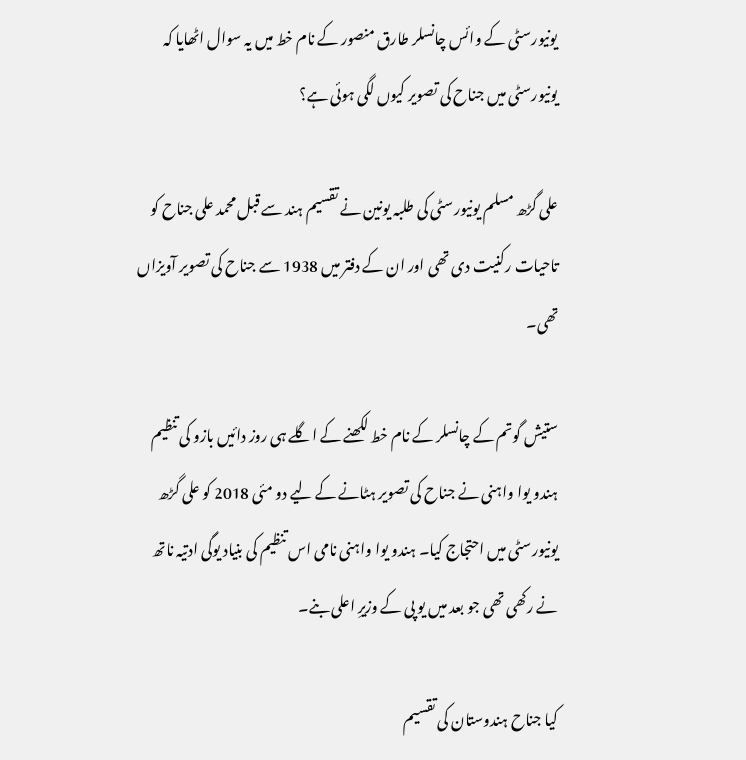یونیورسٹی کے وائس چانسلر طارق منصور کے نام خط میں یہ سوال اٹھایا کہ یونیورسٹی میں جناح کی تصویر کیوں لگی ہوئی ہے؟

علی گڑھ مسلم یونیورسٹی کی طلبہ یونین نے تقسیم ہند سے قبل محمد علی جناح کو تاحیات رکنیت دی تھی اور ان کے دفتر میں 1938 سے جناح کی تصویر آویزاں تھی۔

ستیش گوتم کے چانسلر کے نام خط لکھنے کے اگلے ہی روز دائیں بازو کی تنظیم ہندو یوا واہنی نے جناح کی تصویر ہٹانے کے لیے دو مئی 2018 کو علی گڑھ یونیورسٹی میں احتجاج کیا۔ ہندو یوا واہنی نامی اس تنظیم کی بنیاد یوگی ادتیہ ناتھ نے رکھی تھی جو بعد میں یو پی کے وزیرِ اعلی بنے۔

کیا جناح ہندوستان کی تقسیم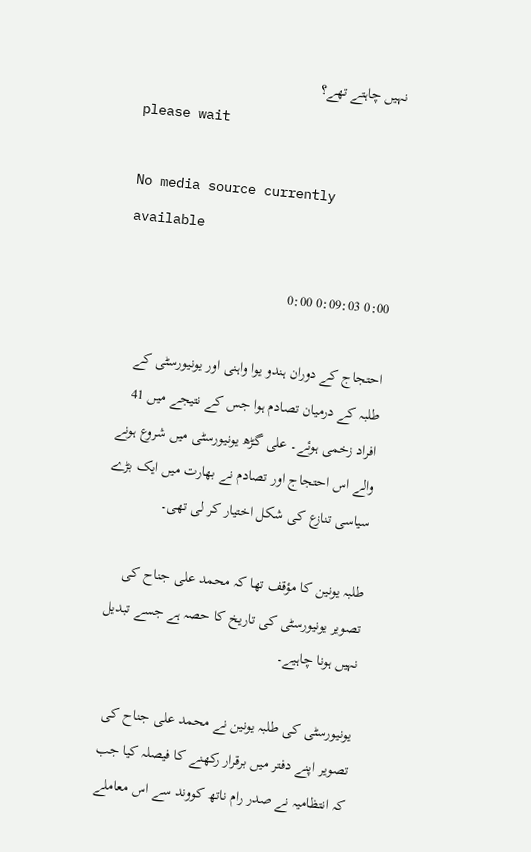نہیں چاہتے تھے؟
please wait

No media source currently available

0:00 0:09:03 0:00

احتجاج کے دوران ہندو یوا واہنی اور یونیورسٹی کے طلبہ کے درمیان تصادم ہوا جس کے نتیجے میں 41 افراد زخمی ہوئے۔ علی گڑھ یونیورسٹی میں شروع ہونے والے اس احتجاج اور تصادم نے بھارت میں ایک بڑے سیاسی تنازع کی شکل اختیار کر لی تھی۔

طلبہ یونین کا مؤقف تھا کہ محمد علی جناح کی تصویر یونیورسٹی کی تاریخ کا حصہ ہے جسے تبدیل نہیں ہونا چاہیے۔

یونیورسٹی کی طلبہ یونین نے محمد علی جناح کی تصویر اپنے دفتر میں برقرار رکھنے کا فیصلہ کیا جب کہ انتظامیہ نے صدر رام ناتھ کووند سے اس معاملے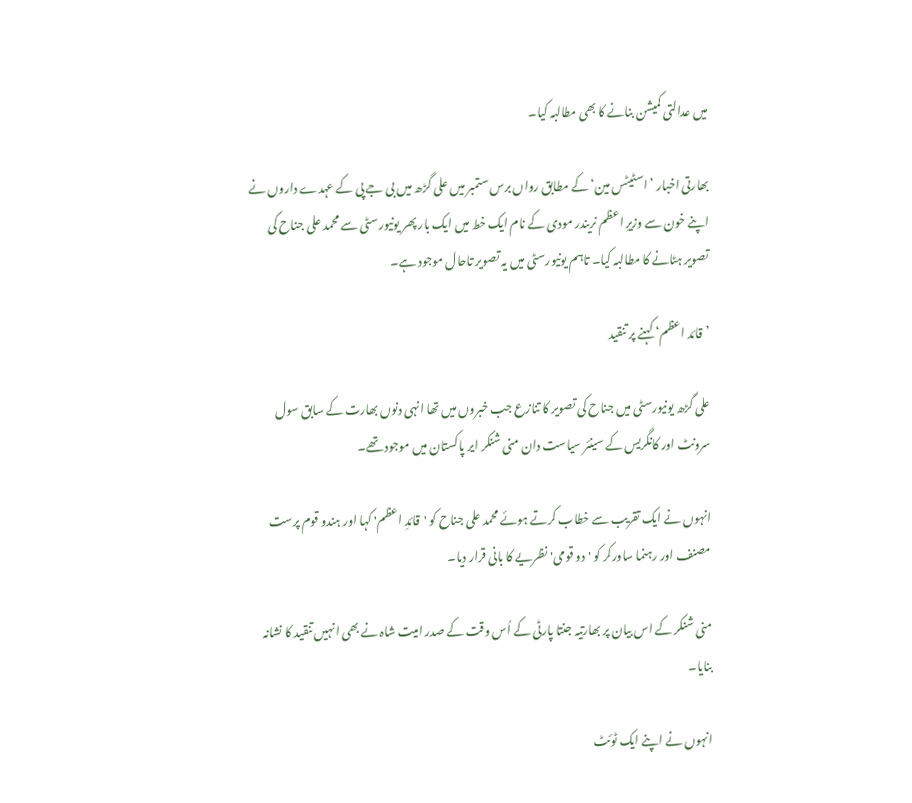میں عدالتی کمیشن بنانے کا بھی مطالبہ کیا۔

بھارتی اخبار ’اسٹیٹس مین‘ کے مطابق رواں برس ستمبر میں علی گڑھ میں بی جے پی کے عہدے داروں نے اپنے خون سے وزیرِ اعظم نریندر مودی کے نام ایک خط میں ایک بار پھر یونیورسٹی سے محمد علی جناح کی تصویر ہٹانے کا مطالبہ کیا۔ تاہم یونیورسٹی میں یہ تصویر تاحال موجود ہے۔

’قائد اعظم‘ کہنے پر تنقید

علی گڑھ یونیورسٹی میں جناح کی تصویر کا تنازع جب خبروں میں تھا انہی دنوں بھارت کے سابق سول سرونٹ اور کانگریس کے سینئر سیاست دان منی شنکر ایر پاکستان میں موجود تھے۔

انہوں نے ایک تقریب سے خطاب کرتے ہوئے محمد علی جناح کو 'قائدِ اعظم' کہا اور ہندو قوم پرست مصنف اور رہنما ساورکر کو 'دو قومی' نظریے کا بانی قرار دیا۔

منی شنکر کے اس بیان پر بھارتیہ جنتا پارٹی کے اُس وقت کے صدر امیت شاہ نے بھی انہیں تنقید کا نشانہ بنایا۔

انہوں نے اپنے ایک ٹوئٹ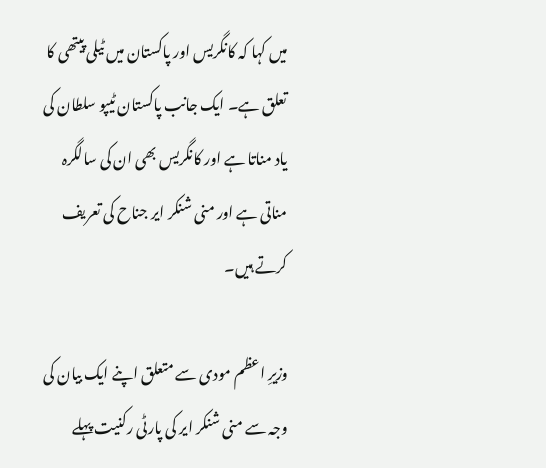میں کہا کہ کانگریس اور پاکستان میں ٹیلی پیتھی کا تعلق ہے۔ ایک جانب پاکستان ٹیپو سلطان کی یاد مناتا ہے اور کانگریس بھی ان کی سالگرہ مناتی ہے اور منی شنکر ایر جناح کی تعریف کرتے ہیں۔

وزیرِ اعظم مودی سے متعلق اپنے ایک بیان کی وجہ سے منی شنکر ایر کی پارٹی رکنیت پہلے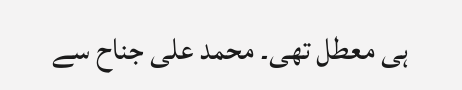ہی معطل تھی۔ محمد علی جناح سے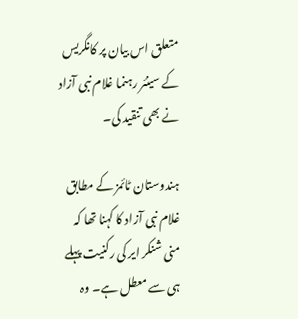متعلق اس بیان پر کانگریس کے سینئر رہنما غلام نبی آزاد نے بھی تنقید کی۔

ہندوستان ٹائمز کے مطابق غلام نبی آزاد کا کہنا تھا کہ منی شنکر ایر کی رکنیت پہلے ہی سے معطل ہے۔ وہ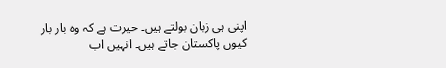اپنی ہی زبان بولتے ہیں۔ حیرت ہے کہ وہ بار بار کیوں پاکستان جاتے ہیں۔ انہیں اب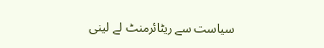سیاست سے ریٹائرمنٹ لے لینی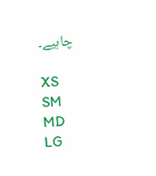چاہیے۔

XS
SM
MD
LG